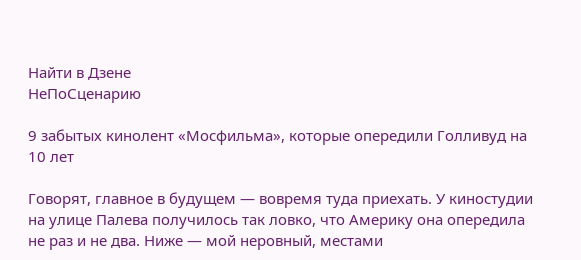Найти в Дзене
НеПоСценарию

9 забытых кинолент «Мосфильма», которые опередили Голливуд на 10 лет

Говорят, главное в будущем — вовремя туда приехать. У киностудии на улице Палева получилось так ловко, что Америку она опередила не раз и не два. Ниже — мой неровный, местами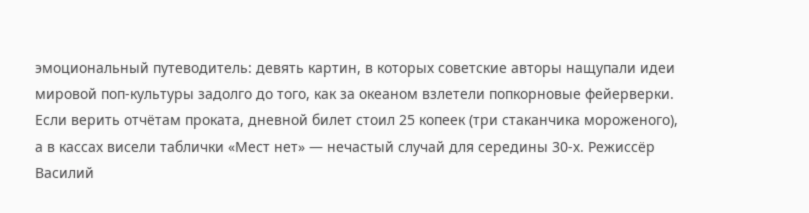эмоциональный путеводитель: девять картин, в которых советские авторы нащупали идеи мировой поп-культуры задолго до того, как за океаном взлетели попкорновые фейерверки. Если верить отчётам проката, дневной билет стоил 25 копеек (три стаканчика мороженого), а в кассах висели таблички «Мест нет» — нечастый случай для середины 30-х. Режиссёр Василий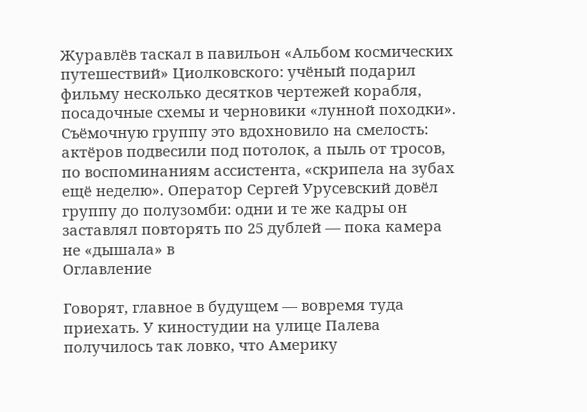Журавлёв таскал в павильон «Альбом космических путешествий» Циолковского: учёный подарил фильму несколько десятков чертежей корабля, посадочные схемы и черновики «лунной походки». Съёмочную группу это вдохновило на смелость: актёров подвесили под потолок, а пыль от тросов, по воспоминаниям ассистента, «скрипела на зубах ещё неделю». Оператор Сергей Урусевский довёл группу до полузомби: одни и те же кадры он заставлял повторять по 25 дублей — пока камера не «дышала» в
Оглавление

Говорят, главное в будущем — вовремя туда приехать. У киностудии на улице Палева получилось так ловко, что Америку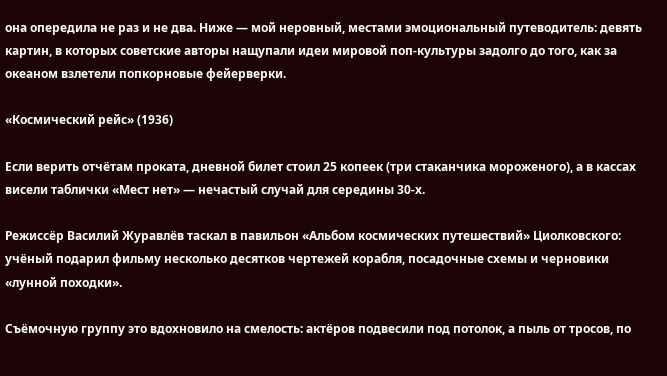она опередила не раз и не два. Ниже — мой неровный, местами эмоциональный путеводитель: девять картин, в которых советские авторы нащупали идеи мировой поп-культуры задолго до того, как за океаном взлетели попкорновые фейерверки.

«Космический рейс» (1936)

Если верить отчётам проката, дневной билет стоил 25 копеек (три стаканчика мороженого), а в кассах висели таблички «Мест нет» — нечастый случай для середины 30-х.

Режиссёр Василий Журавлёв таскал в павильон «Альбом космических путешествий» Циолковского: учёный подарил фильму несколько десятков чертежей корабля, посадочные схемы и черновики «лунной походки».

Съёмочную группу это вдохновило на смелость: актёров подвесили под потолок, а пыль от тросов, по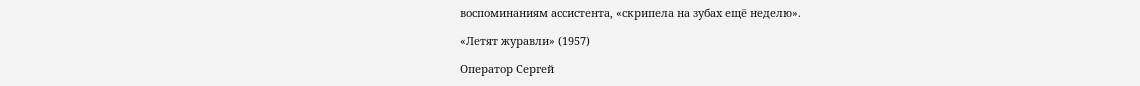воспоминаниям ассистента, «скрипела на зубах ещё неделю».

«Летят журавли» (1957)

Оператор Сергей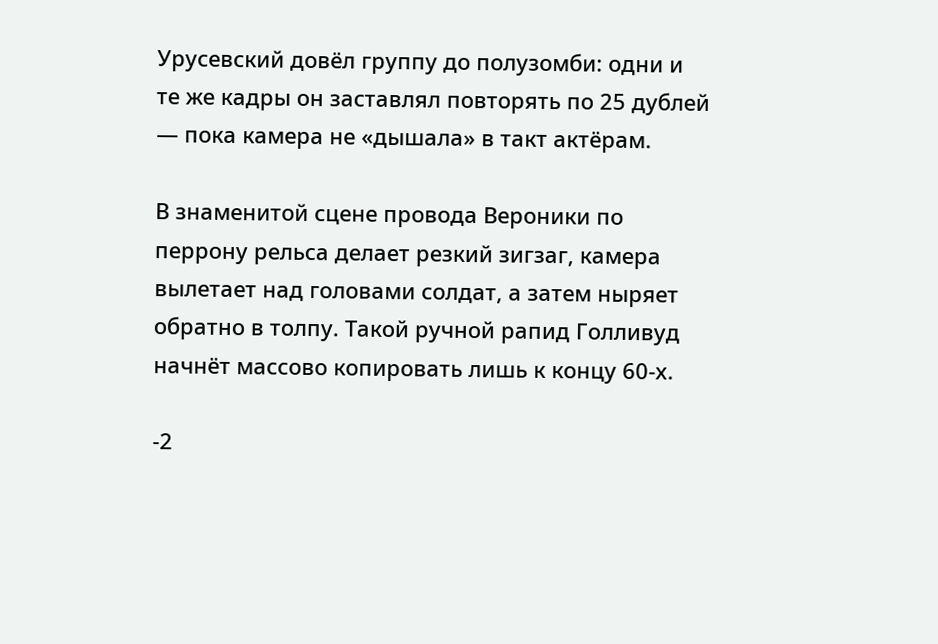Урусевский довёл группу до полузомби: одни и те же кадры он заставлял повторять по 25 дублей — пока камера не «дышала» в такт актёрам.

В знаменитой сцене провода Вероники по перрону рельса делает резкий зигзаг, камера вылетает над головами солдат, а затем ныряет обратно в толпу. Такой ручной рапид Голливуд начнёт массово копировать лишь к концу 60-х.

-2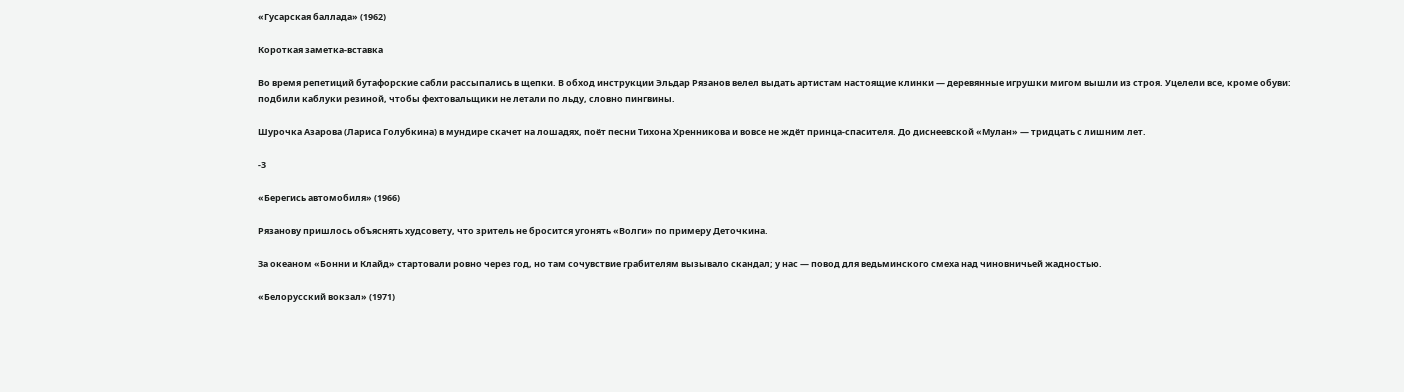«Гусарская баллада» (1962)

Короткая заметка-вставка

Во время репетиций бутафорские сабли рассыпались в щепки. В обход инструкции Эльдар Рязанов велел выдать артистам настоящие клинки — деревянные игрушки мигом вышли из строя. Уцелели все, кроме обуви: подбили каблуки резиной, чтобы фехтовальщики не летали по льду, словно пингвины.

Шурочка Азарова (Лариса Голубкина) в мундире скачет на лошадях, поёт песни Тихона Хренникова и вовсе не ждёт принца-спасителя. До диснеевской «Мулан» — тридцать с лишним лет.

-3

«Берегись автомобиля» (1966)

Рязанову пришлось объяснять худсовету, что зритель не бросится угонять «Волги» по примеру Деточкина.

За океаном «Бонни и Клайд» стартовали ровно через год, но там сочувствие грабителям вызывало скандал; у нас — повод для ведьминского смеха над чиновничьей жадностью.

«Белорусский вокзал» (1971)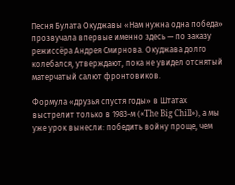Песня Булата Окуджавы «Нам нужна одна победа» прозвучала впервые именно здесь — по заказу режиссёра Андрея Смирнова. Окуджава долго колебался, утверждают, пока не увидел отснятый матерчатый салют фронтовиков.

Формула «друзья спустя годы» в Штатах выстрелит только в 1983-м («The Big Chill»), а мы уже урок вынесли: победить войну проще, чем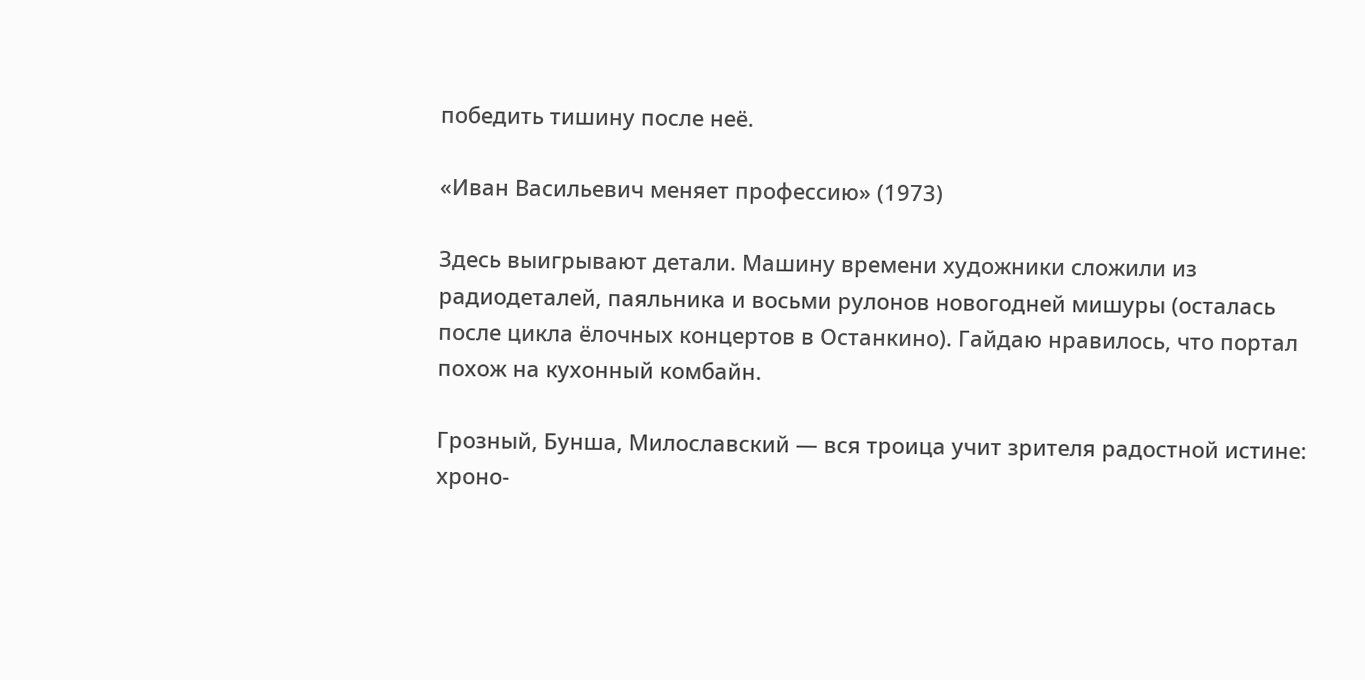победить тишину после неё.

«Иван Васильевич меняет профессию» (1973)

Здесь выигрывают детали. Машину времени художники сложили из радиодеталей, паяльника и восьми рулонов новогодней мишуры (осталась после цикла ёлочных концертов в Останкино). Гайдаю нравилось, что портал похож на кухонный комбайн.

Грозный, Бунша, Милославский — вся троица учит зрителя радостной истине: хроно-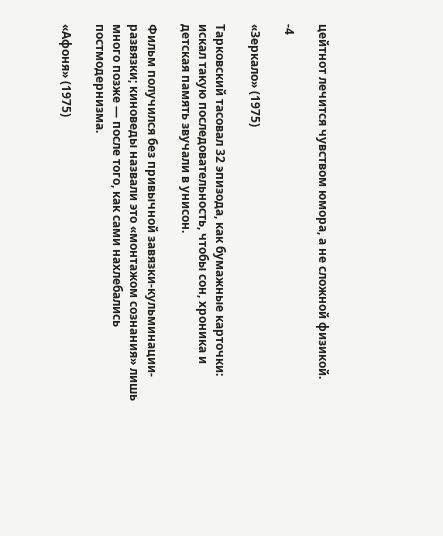цейтнот лечится чувством юмора, а не сложной физикой.

-4

«Зеркало» (1975)

Тарковский тасовал 32 эпизода, как бумажные карточки: искал такую последовательность, чтобы сон, хроника и детская память звучали в унисон.

Фильм получился без привычной завязки-кульминации-развязки; киноведы назвали это «монтажом сознания» лишь много позже — после того, как сами нахлебались постмодернизма.

«Афоня» (1975)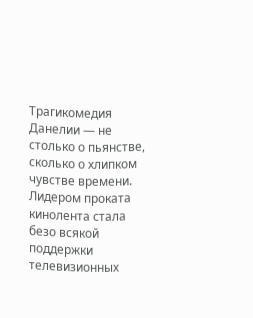Трагикомедия Данелии — не столько о пьянстве, сколько о хлипком чувстве времени. Лидером проката кинолента стала безо всякой поддержки телевизионных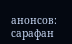анонсов: сарафан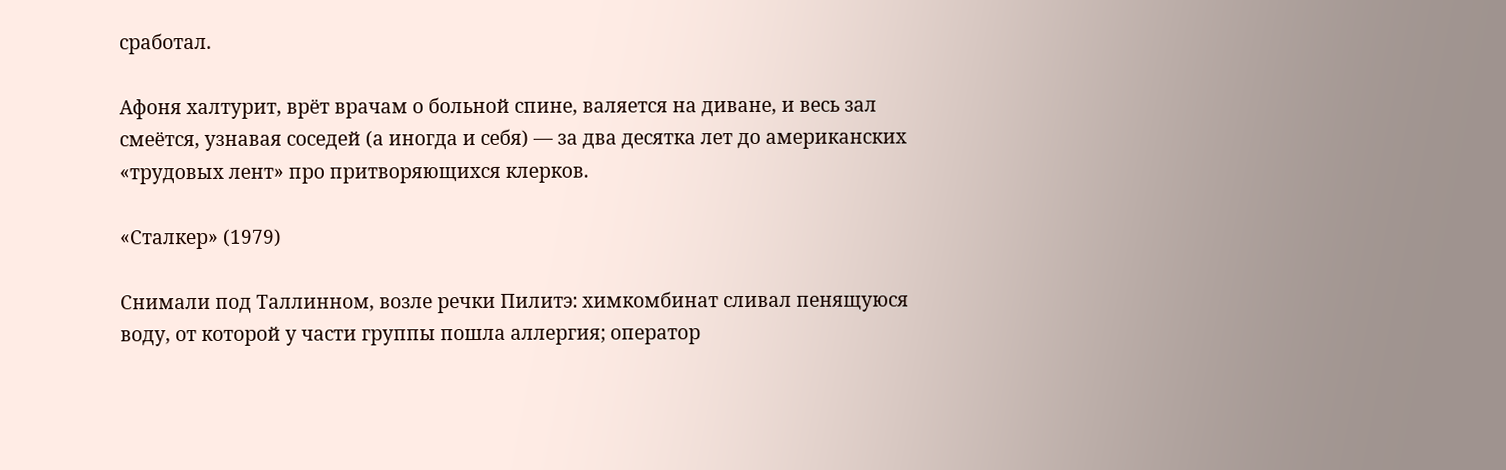сработал.

Афоня халтурит, врёт врачам о больной спине, валяется на диване, и весь зал смеётся, узнавая соседей (а иногда и себя) — за два десятка лет до американских «трудовых лент» про притворяющихся клерков.

«Сталкер» (1979)

Снимали под Таллинном, возле речки Пилитэ: химкомбинат сливал пенящуюся воду, от которой у части группы пошла аллергия; оператор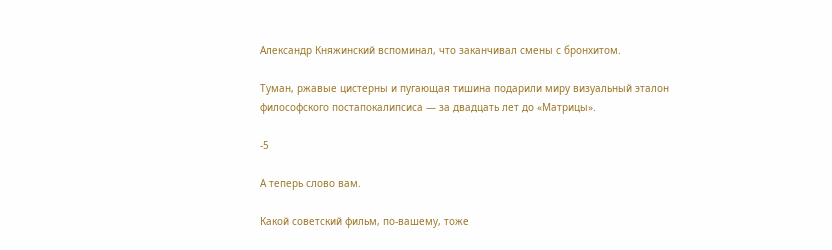Александр Княжинский вспоминал, что заканчивал смены с бронхитом.

Туман, ржавые цистерны и пугающая тишина подарили миру визуальный эталон философского постапокалипсиса — за двадцать лет до «Матрицы».

-5

А теперь слово вам.

Какой советский фильм, по-вашему, тоже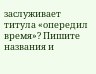заслуживает титула «опередил время»? Пишите названия и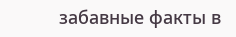забавные факты в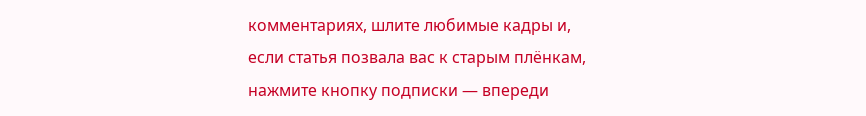комментариях, шлите любимые кадры и, если статья позвала вас к старым плёнкам, нажмите кнопку подписки — впереди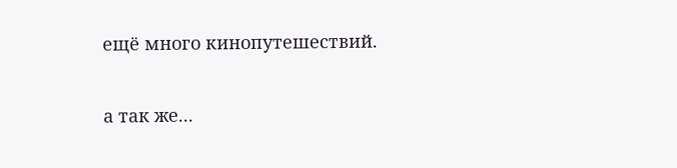ещё много кинопутешествий.

а так же...